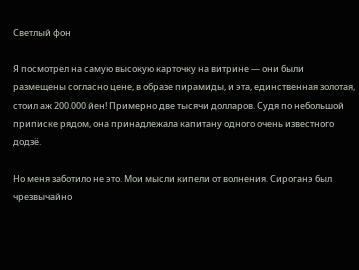Светлый фон

Я посмотрел на самую высокую карточку на витрине — они были размещены согласно цене, в образе пирамиды, и эта, единственная золотая, стоил аж 200.000 йен! Примерно две тысячи долларов. Судя по небольшой приписке рядом, она принадлежала капитану одного очень известного додзё.

Но меня заботило не это. Мои мысли кипели от волнения. Сироганэ был чрезвычайно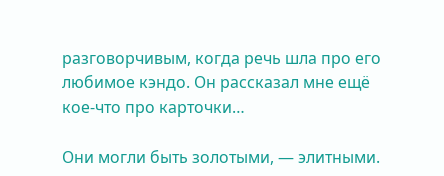разговорчивым, когда речь шла про его любимое кэндо. Он рассказал мне ещё кое-что про карточки…

Они могли быть золотыми, — элитными.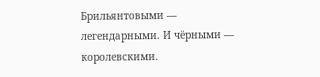Брильянтовыми — легендарными. И чёрными — королевскими.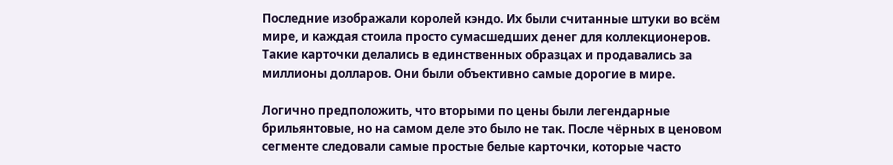Последние изображали королей кэндо. Их были считанные штуки во всём мире, и каждая стоила просто сумасшедших денег для коллекционеров. Такие карточки делались в единственных образцах и продавались за миллионы долларов. Они были объективно самые дорогие в мире.

Логично предположить, что вторыми по цены были легендарные брильянтовые, но на самом деле это было не так. После чёрных в ценовом сегменте следовали самые простые белые карточки, которые часто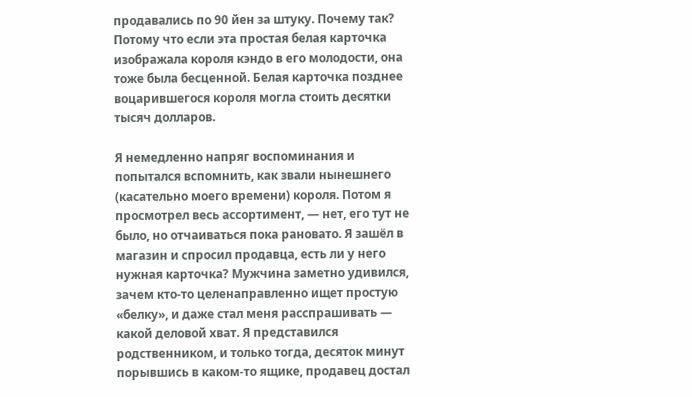продавались по 90 йен за штуку. Почему так? Потому что если эта простая белая карточка изображала короля кэндо в его молодости, она тоже была бесценной. Белая карточка позднее воцарившегося короля могла стоить десятки тысяч долларов.

Я немедленно напряг воспоминания и попытался вспомнить, как звали нынешнего (касательно моего времени) короля. Потом я просмотрел весь ассортимент, — нет, его тут не было, но отчаиваться пока рановато. Я зашёл в магазин и спросил продавца, есть ли у него нужная карточка? Мужчина заметно удивился, зачем кто-то целенаправленно ищет простую «белку», и даже стал меня расспрашивать — какой деловой хват. Я представился родственником, и только тогда, десяток минут порывшись в каком-то ящике, продавец достал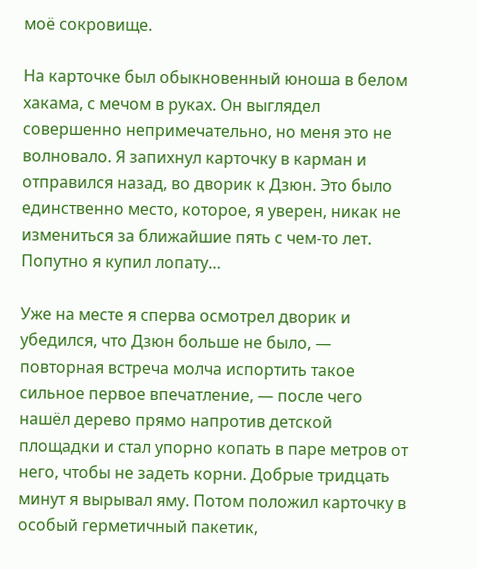моё сокровище.

На карточке был обыкновенный юноша в белом хакама, с мечом в руках. Он выглядел совершенно непримечательно, но меня это не волновало. Я запихнул карточку в карман и отправился назад, во дворик к Дзюн. Это было единственно место, которое, я уверен, никак не измениться за ближайшие пять с чем-то лет. Попутно я купил лопату…

Уже на месте я сперва осмотрел дворик и убедился, что Дзюн больше не было, — повторная встреча молча испортить такое сильное первое впечатление, — после чего нашёл дерево прямо напротив детской площадки и стал упорно копать в паре метров от него, чтобы не задеть корни. Добрые тридцать минут я вырывал яму. Потом положил карточку в особый герметичный пакетик,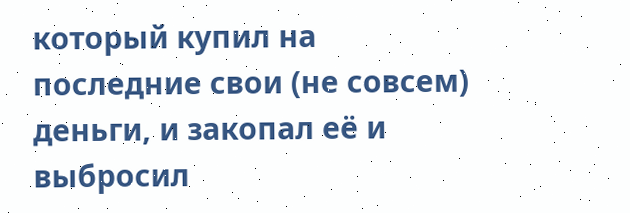который купил на последние свои (не совсем) деньги, и закопал её и выбросил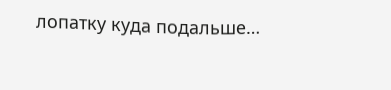лопатку куда подальше…